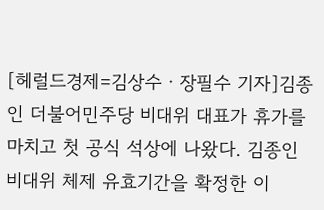[헤럴드경제=김상수ㆍ장필수 기자]김종인 더불어민주당 비대위 대표가 휴가를 마치고 첫 공식 석상에 나왔다. 김종인 비대위 체제 유효기간을 확정한 이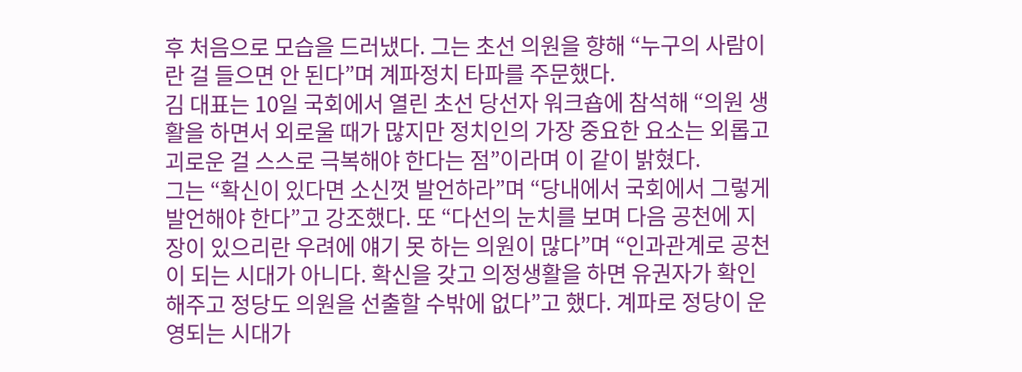후 처음으로 모습을 드러냈다. 그는 초선 의원을 향해 “누구의 사람이란 걸 들으면 안 된다”며 계파정치 타파를 주문했다.
김 대표는 10일 국회에서 열린 초선 당선자 워크숍에 참석해 “의원 생활을 하면서 외로울 때가 많지만 정치인의 가장 중요한 요소는 외롭고 괴로운 걸 스스로 극복해야 한다는 점”이라며 이 같이 밝혔다.
그는 “확신이 있다면 소신껏 발언하라”며 “당내에서 국회에서 그렇게 발언해야 한다”고 강조했다. 또 “다선의 눈치를 보며 다음 공천에 지장이 있으리란 우려에 얘기 못 하는 의원이 많다”며 “인과관계로 공천이 되는 시대가 아니다. 확신을 갖고 의정생활을 하면 유권자가 확인해주고 정당도 의원을 선출할 수밖에 없다”고 했다. 계파로 정당이 운영되는 시대가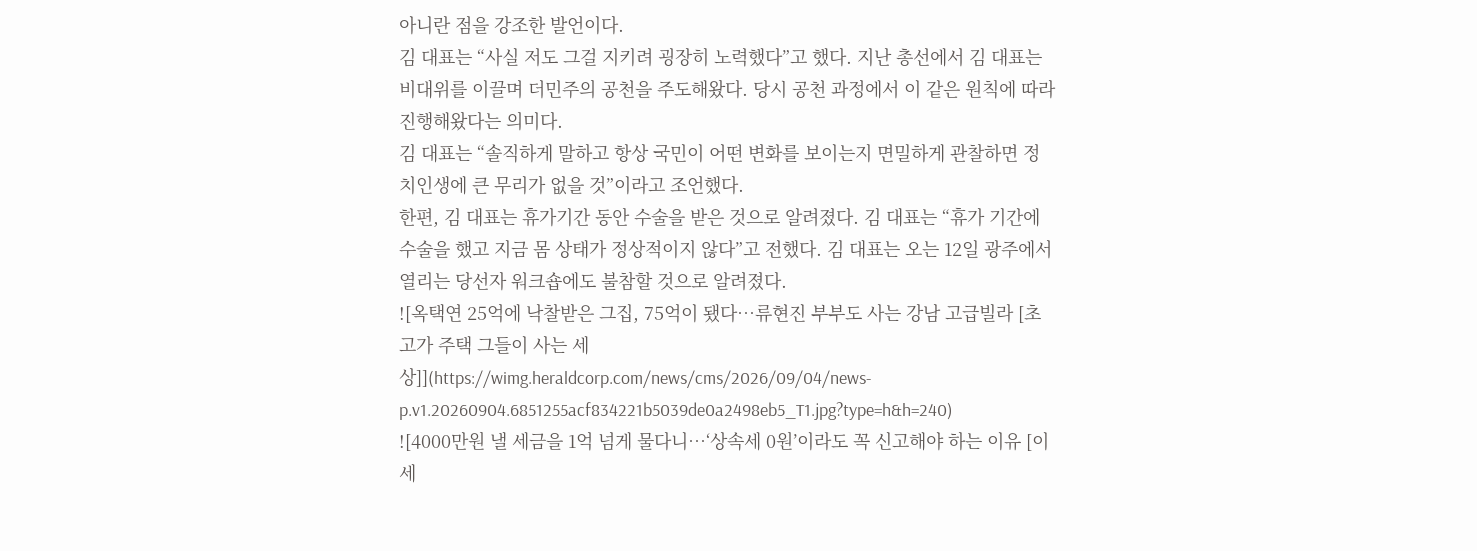아니란 점을 강조한 발언이다.
김 대표는 “사실 저도 그걸 지키려 굉장히 노력했다”고 했다. 지난 총선에서 김 대표는 비대위를 이끌며 더민주의 공천을 주도해왔다. 당시 공천 과정에서 이 같은 원칙에 따라 진행해왔다는 의미다.
김 대표는 “솔직하게 말하고 항상 국민이 어떤 변화를 보이는지 면밀하게 관찰하면 정치인생에 큰 무리가 없을 것”이라고 조언했다.
한편, 김 대표는 휴가기간 동안 수술을 받은 것으로 알려졌다. 김 대표는 “휴가 기간에 수술을 했고 지금 몸 상태가 정상적이지 않다”고 전했다. 김 대표는 오는 12일 광주에서 열리는 당선자 워크숍에도 불참할 것으로 알려졌다.
![옥택연 25억에 낙찰받은 그집, 75억이 됐다…류현진 부부도 사는 강남 고급빌라 [초고가 주택 그들이 사는 세상]](https://wimg.heraldcorp.com/news/cms/2026/09/04/news-p.v1.20260904.6851255acf834221b5039de0a2498eb5_T1.jpg?type=h&h=240)
![4000만원 낼 세금을 1억 넘게 물다니…‘상속세 0원’이라도 꼭 신고해야 하는 이유 [이세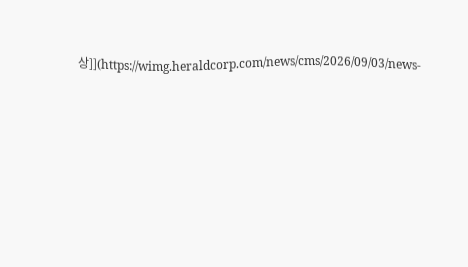상]](https://wimg.heraldcorp.com/news/cms/2026/09/03/news-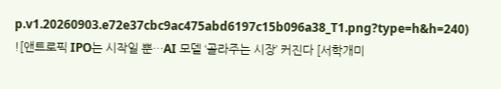p.v1.20260903.e72e37cbc9ac475abd6197c15b096a38_T1.png?type=h&h=240)
![앤트로픽 IPO는 시작일 뿐…AI 모델 ‘골라주는 시장’ 커진다 [서학개미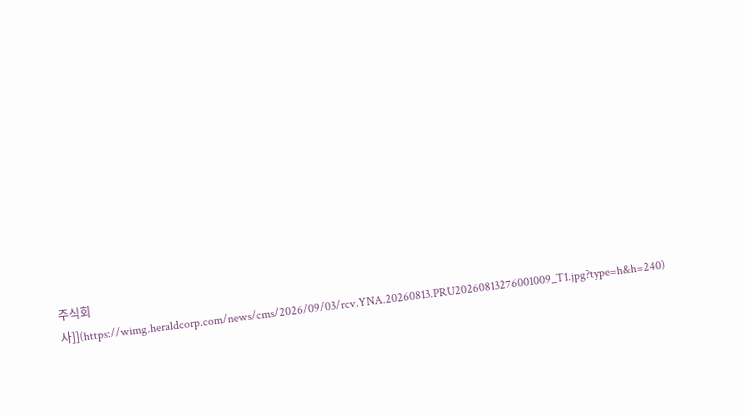주식회사]](https://wimg.heraldcorp.com/news/cms/2026/09/03/rcv.YNA.20260813.PRU20260813276001009_T1.jpg?type=h&h=240)